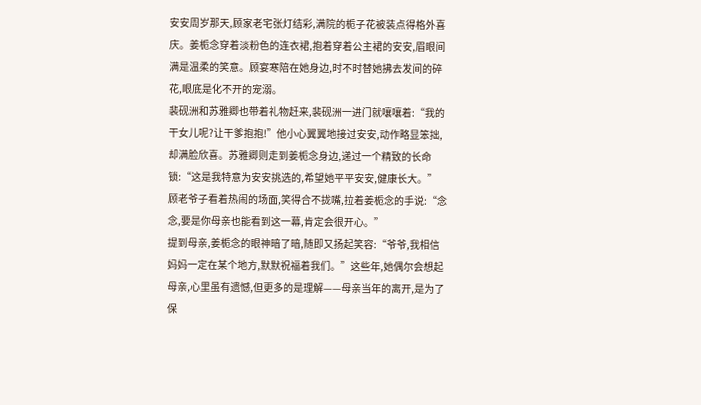安安周岁那天,顾家老宅张灯结彩,满院的栀子花被装点得格外喜庆。姜栀念穿着淡粉色的连衣裙,抱着穿着公主裙的安安,眉眼间满是温柔的笑意。顾宴寒陪在她身边,时不时替她拂去发间的碎花,眼底是化不开的宠溺。
裴砚洲和苏雅卿也带着礼物赶来,裴砚洲一进门就嚷嚷着:“我的干女儿呢?让干爹抱抱!”他小心翼翼地接过安安,动作略显笨拙,却满脸欣喜。苏雅卿则走到姜栀念身边,递过一个精致的长命锁:“这是我特意为安安挑选的,希望她平平安安,健康长大。”
顾老爷子看着热闹的场面,笑得合不拢嘴,拉着姜栀念的手说:“念念,要是你母亲也能看到这一幕,肯定会很开心。”
提到母亲,姜栀念的眼神暗了暗,随即又扬起笑容:“爷爷,我相信妈妈一定在某个地方,默默祝福着我们。”这些年,她偶尔会想起母亲,心里虽有遗憾,但更多的是理解——母亲当年的离开,是为了保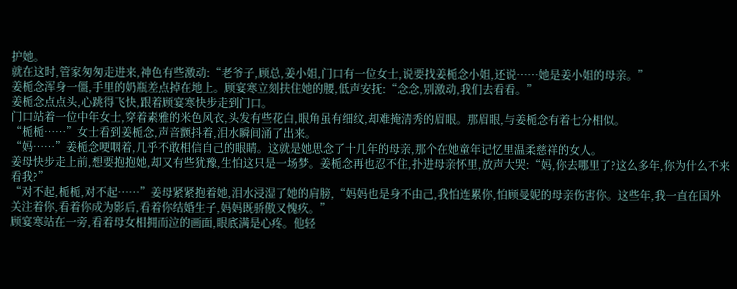护她。
就在这时,管家匆匆走进来,神色有些激动:“老爷子,顾总,姜小姐,门口有一位女士,说要找姜栀念小姐,还说……她是姜小姐的母亲。”
姜栀念浑身一僵,手里的奶瓶差点掉在地上。顾宴寒立刻扶住她的腰,低声安抚:“念念,别激动,我们去看看。”
姜栀念点点头,心跳得飞快,跟着顾宴寒快步走到门口。
门口站着一位中年女士,穿着素雅的米色风衣,头发有些花白,眼角虽有细纹,却难掩清秀的眉眼。那眉眼,与姜栀念有着七分相似。
“栀栀……”女士看到姜栀念,声音颤抖着,泪水瞬间涌了出来。
“妈……”姜栀念哽咽着,几乎不敢相信自己的眼睛。这就是她思念了十几年的母亲,那个在她童年记忆里温柔慈祥的女人。
姜母快步走上前,想要抱抱她,却又有些犹豫,生怕这只是一场梦。姜栀念再也忍不住,扑进母亲怀里,放声大哭:“妈,你去哪里了?这么多年,你为什么不来看我?”
“对不起,栀栀,对不起……”姜母紧紧抱着她,泪水浸湿了她的肩膀,“妈妈也是身不由己,我怕连累你,怕顾曼妮的母亲伤害你。这些年,我一直在国外关注着你,看着你成为影后,看着你结婚生子,妈妈既骄傲又愧疚。”
顾宴寒站在一旁,看着母女相拥而泣的画面,眼底满是心疼。他轻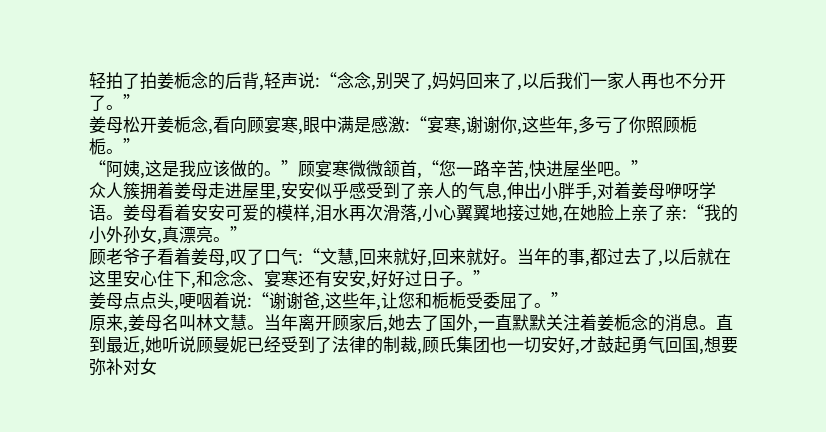轻拍了拍姜栀念的后背,轻声说:“念念,别哭了,妈妈回来了,以后我们一家人再也不分开了。”
姜母松开姜栀念,看向顾宴寒,眼中满是感激:“宴寒,谢谢你,这些年,多亏了你照顾栀栀。”
“阿姨,这是我应该做的。”顾宴寒微微颔首,“您一路辛苦,快进屋坐吧。”
众人簇拥着姜母走进屋里,安安似乎感受到了亲人的气息,伸出小胖手,对着姜母咿呀学语。姜母看着安安可爱的模样,泪水再次滑落,小心翼翼地接过她,在她脸上亲了亲:“我的小外孙女,真漂亮。”
顾老爷子看着姜母,叹了口气:“文慧,回来就好,回来就好。当年的事,都过去了,以后就在这里安心住下,和念念、宴寒还有安安,好好过日子。”
姜母点点头,哽咽着说:“谢谢爸,这些年,让您和栀栀受委屈了。”
原来,姜母名叫林文慧。当年离开顾家后,她去了国外,一直默默关注着姜栀念的消息。直到最近,她听说顾曼妮已经受到了法律的制裁,顾氏集团也一切安好,才鼓起勇气回国,想要弥补对女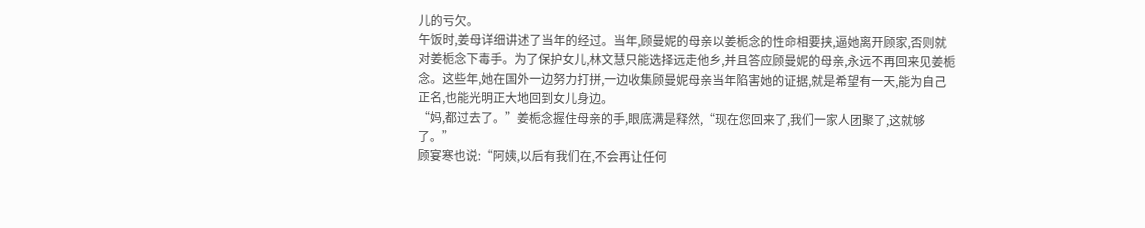儿的亏欠。
午饭时,姜母详细讲述了当年的经过。当年,顾曼妮的母亲以姜栀念的性命相要挟,逼她离开顾家,否则就对姜栀念下毒手。为了保护女儿,林文慧只能选择远走他乡,并且答应顾曼妮的母亲,永远不再回来见姜栀念。这些年,她在国外一边努力打拼,一边收集顾曼妮母亲当年陷害她的证据,就是希望有一天,能为自己正名,也能光明正大地回到女儿身边。
“妈,都过去了。”姜栀念握住母亲的手,眼底满是释然,“现在您回来了,我们一家人团聚了,这就够了。”
顾宴寒也说:“阿姨,以后有我们在,不会再让任何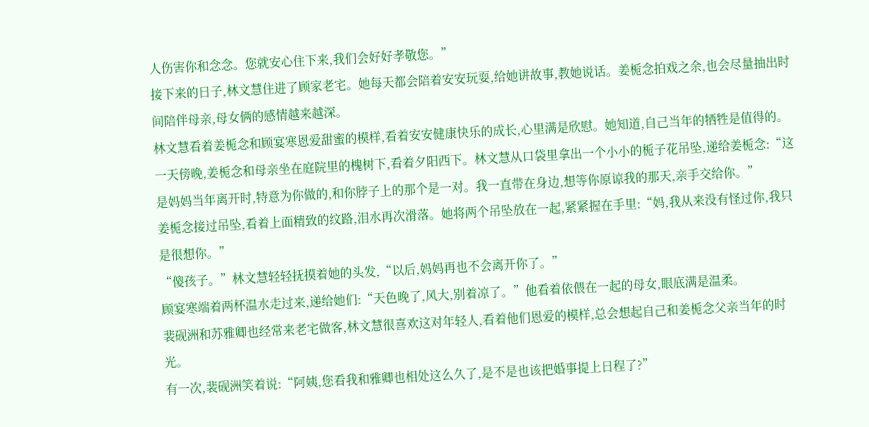人伤害你和念念。您就安心住下来,我们会好好孝敬您。”
接下来的日子,林文慧住进了顾家老宅。她每天都会陪着安安玩耍,给她讲故事,教她说话。姜栀念拍戏之余,也会尽量抽出时间陪伴母亲,母女俩的感情越来越深。
林文慧看着姜栀念和顾宴寒恩爱甜蜜的模样,看着安安健康快乐的成长,心里满是欣慰。她知道,自己当年的牺牲是值得的。
一天傍晚,姜栀念和母亲坐在庭院里的槐树下,看着夕阳西下。林文慧从口袋里拿出一个小小的栀子花吊坠,递给姜栀念:“这是妈妈当年离开时,特意为你做的,和你脖子上的那个是一对。我一直带在身边,想等你原谅我的那天,亲手交给你。”
姜栀念接过吊坠,看着上面精致的纹路,泪水再次滑落。她将两个吊坠放在一起,紧紧握在手里:“妈,我从来没有怪过你,我只是很想你。”
“傻孩子。”林文慧轻轻抚摸着她的头发,“以后,妈妈再也不会离开你了。”
顾宴寒端着两杯温水走过来,递给她们:“天色晚了,风大,别着凉了。”他看着依偎在一起的母女,眼底满是温柔。
裴砚洲和苏雅卿也经常来老宅做客,林文慧很喜欢这对年轻人,看着他们恩爱的模样,总会想起自己和姜栀念父亲当年的时光。
有一次,裴砚洲笑着说:“阿姨,您看我和雅卿也相处这么久了,是不是也该把婚事提上日程了?”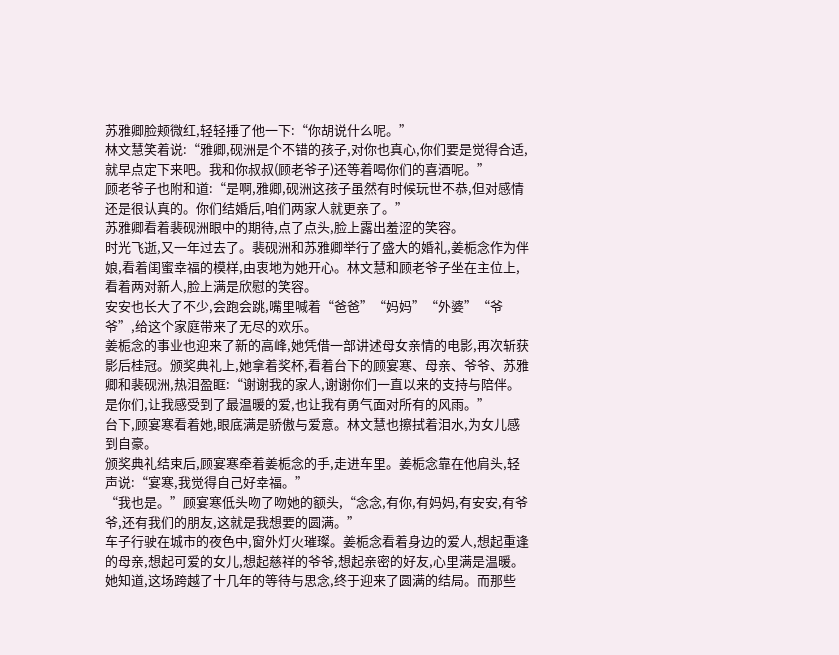苏雅卿脸颊微红,轻轻捶了他一下:“你胡说什么呢。”
林文慧笑着说:“雅卿,砚洲是个不错的孩子,对你也真心,你们要是觉得合适,就早点定下来吧。我和你叔叔(顾老爷子)还等着喝你们的喜酒呢。”
顾老爷子也附和道:“是啊,雅卿,砚洲这孩子虽然有时候玩世不恭,但对感情还是很认真的。你们结婚后,咱们两家人就更亲了。”
苏雅卿看着裴砚洲眼中的期待,点了点头,脸上露出羞涩的笑容。
时光飞逝,又一年过去了。裴砚洲和苏雅卿举行了盛大的婚礼,姜栀念作为伴娘,看着闺蜜幸福的模样,由衷地为她开心。林文慧和顾老爷子坐在主位上,看着两对新人,脸上满是欣慰的笑容。
安安也长大了不少,会跑会跳,嘴里喊着“爸爸”“妈妈”“外婆”“爷爷”,给这个家庭带来了无尽的欢乐。
姜栀念的事业也迎来了新的高峰,她凭借一部讲述母女亲情的电影,再次斩获影后桂冠。颁奖典礼上,她拿着奖杯,看着台下的顾宴寒、母亲、爷爷、苏雅卿和裴砚洲,热泪盈眶:“谢谢我的家人,谢谢你们一直以来的支持与陪伴。是你们,让我感受到了最温暖的爱,也让我有勇气面对所有的风雨。”
台下,顾宴寒看着她,眼底满是骄傲与爱意。林文慧也擦拭着泪水,为女儿感到自豪。
颁奖典礼结束后,顾宴寒牵着姜栀念的手,走进车里。姜栀念靠在他肩头,轻声说:“宴寒,我觉得自己好幸福。”
“我也是。”顾宴寒低头吻了吻她的额头,“念念,有你,有妈妈,有安安,有爷爷,还有我们的朋友,这就是我想要的圆满。”
车子行驶在城市的夜色中,窗外灯火璀璨。姜栀念看着身边的爱人,想起重逢的母亲,想起可爱的女儿,想起慈祥的爷爷,想起亲密的好友,心里满是温暖。
她知道,这场跨越了十几年的等待与思念,终于迎来了圆满的结局。而那些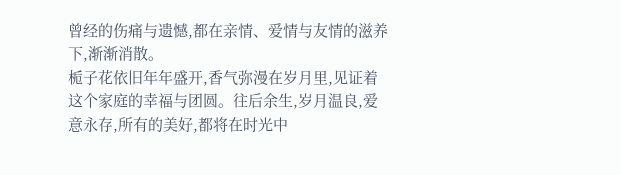曾经的伤痛与遗憾,都在亲情、爱情与友情的滋养下,渐渐消散。
栀子花依旧年年盛开,香气弥漫在岁月里,见证着这个家庭的幸福与团圆。往后余生,岁月温良,爱意永存,所有的美好,都将在时光中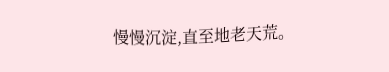慢慢沉淀,直至地老天荒。